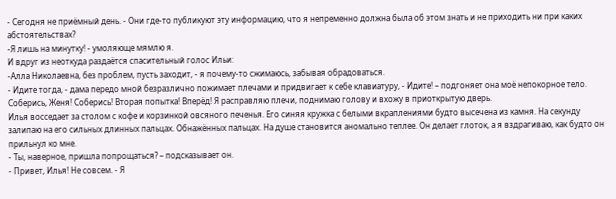- Сегодня не приёмный день. - Они где-то публикуют эту информацию, что я непременно должна была об этом знать и не приходить ни при каких абстоятельствах?
-Я лишь на минутку! - умоляюще мямлю я.
И вдруг из неоткуда раздаётся спасительный голос Ильи:
-Алла Николаевна, без проблем, пусть заходит, - я почему-то сжимаюсь, забывая обрадоваться.
- Идите тогда, - дама передо мной безразлично пожимает плечами и придвигает к себе клавиатуру, - Идите! – подгоняет она моё непокорное тело.
Соберись, Женя! Соберись! Вторая попытка! Вперёд! Я расправляю плечи, поднимаю голову и вхожу в приоткрытую дверь.
Илья восседает за столом с кофе и корзинкой овсяного печенья. Его синяя кружка с белыми вкраплениями будто высечена из камня. На секунду залипаю на его сильных длинных пальцах. Обнажённых пальцах. На душе становится аномально теплее. Он делает глоток, а я вздрагиваю, как будто он прильнул ко мне.
- Ты, наверное, пришла попрощаться? – подсказывает он.
- Привет, Илья! Не совсем. - Я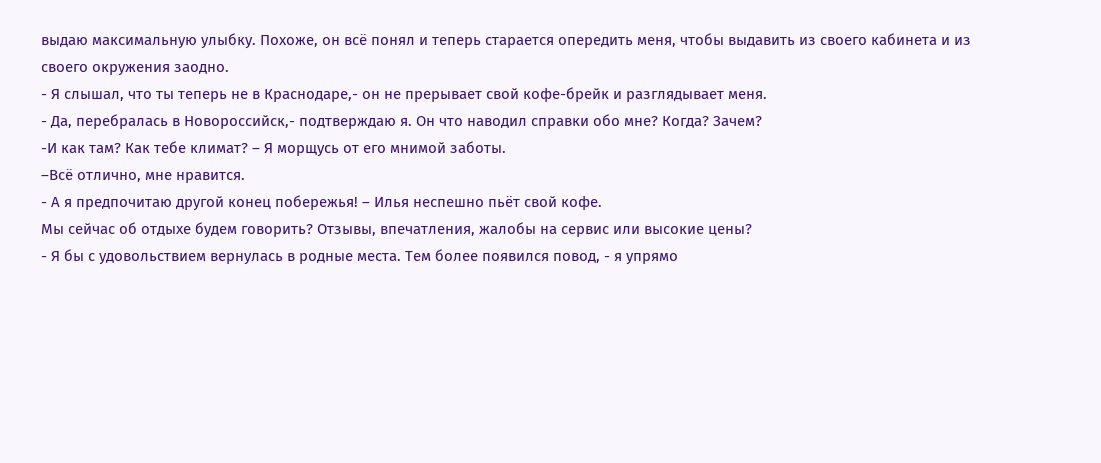выдаю максимальную улыбку. Похоже, он всё понял и теперь старается опередить меня, чтобы выдавить из своего кабинета и из своего окружения заодно.
- Я слышал, что ты теперь не в Краснодаре,- он не прерывает свой кофе-брейк и разглядывает меня.
- Да, перебралась в Новороссийск,- подтверждаю я. Он что наводил справки обо мне? Когда? Зачем?
-И как там? Как тебе климат? – Я морщусь от его мнимой заботы.
–Всё отлично, мне нравится.
- А я предпочитаю другой конец побережья! – Илья неспешно пьёт свой кофе.
Мы сейчас об отдыхе будем говорить? Отзывы, впечатления, жалобы на сервис или высокие цены?
- Я бы с удовольствием вернулась в родные места. Тем более появился повод, - я упрямо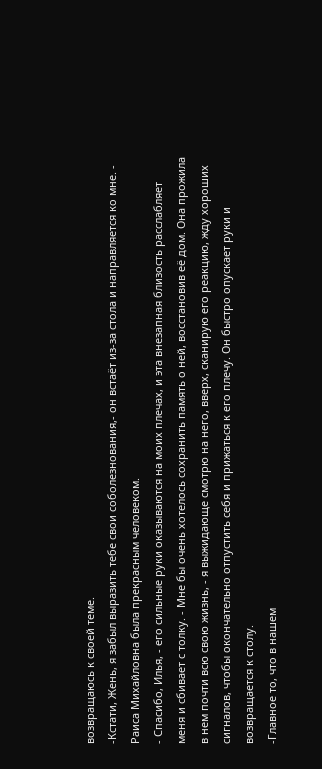возвращаюсь к своей теме.
-Кстати, Жень, я забыл выразить тебе свои соболезнования,- он встаёт из-за стола и направляется ко мне. - Раиса Михайловна была прекрасным человеком.
- Спасибо, Илья, - его сильные руки оказываются на моих плечах, и эта внезапная близость расслабляет меня и сбивает с толку. - Мне бы очень хотелось сохранить память о ней, восстановив её дом. Она прожила в нем почти всю свою жизнь, - я выжидающе смотрю на него, вверх, сканирую его реакцию, жду хороших сигналов, чтобы окончательно отпустить себя и прижаться к его плечу. Он быстро опускает руки и возвращается к столу.
-Главное то, что в нашем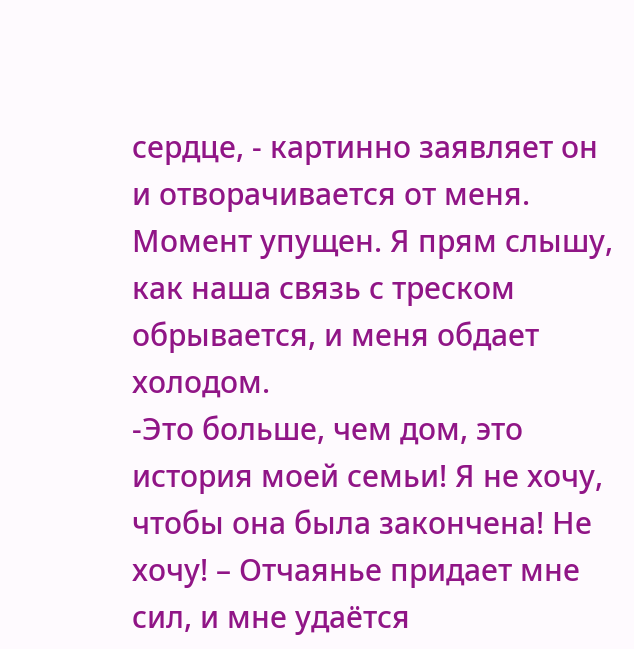сердце, - картинно заявляет он и отворачивается от меня. Момент упущен. Я прям слышу, как наша связь с треском обрывается, и меня обдает холодом.
-Это больше, чем дом, это история моей семьи! Я не хочу, чтобы она была закончена! Не хочу! – Отчаянье придает мне сил, и мне удаётся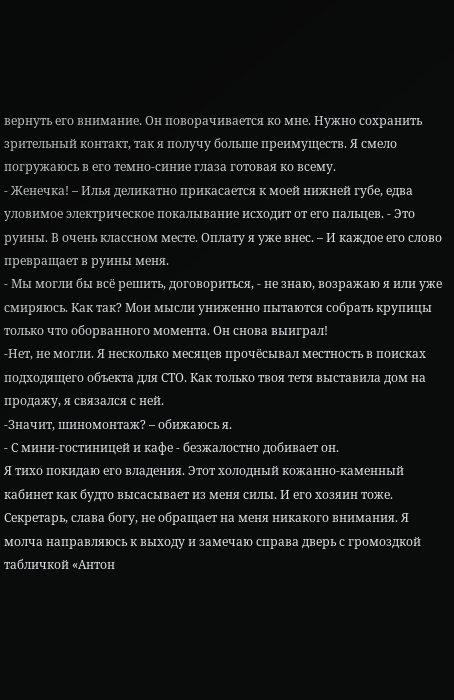вернуть его внимание. Он поворачивается ко мне. Нужно сохранить зрительный контакт, так я получу больше преимуществ. Я смело погружаюсь в его темно-синие глаза готовая ко всему.
- Женечка! – Илья деликатно прикасается к моей нижней губе, едва уловимое электрическое покалывание исходит от его пальцев. - Это руины. В очень классном месте. Оплату я уже внес. – И каждое его слово превращает в руины меня.
- Мы могли бы всё решить, договориться, - не знаю, возражаю я или уже смиряюсь. Как так? Мои мысли униженно пытаются собрать крупицы только что оборванного момента. Он снова выиграл!
-Нет, не могли. Я несколько месяцев прочёсывал местность в поисках подходящего объекта для СТО. Как только твоя тетя выставила дом на продажу, я связался с ней.
-Значит, шиномонтаж? – обижаюсь я.
- С мини-гостиницей и кафе - безжалостно добивает он.
Я тихо покидаю его владения. Этот холодный кожанно-каменный кабинет как будто высасывает из меня силы. И его хозяин тоже.
Секретарь, слава богу, не обращает на меня никакого внимания. Я молча направляюсь к выходу и замечаю справа дверь с громоздкой табличкой «Антон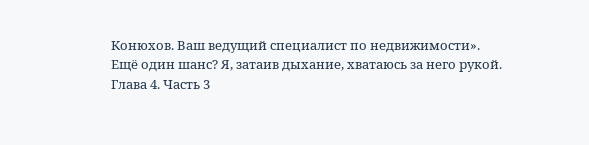Конюхов. Ваш ведущий специалист по недвижимости».
Ещё один шанс? Я, затаив дыхание, хватаюсь за него рукой.
Глава 4. Часть 3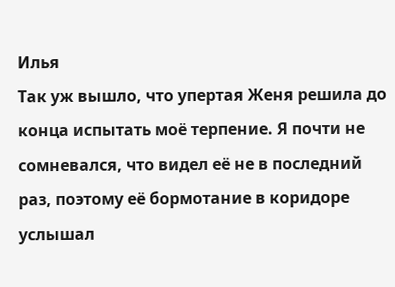Илья
Так уж вышло, что упертая Женя решила до конца испытать моё терпение. Я почти не сомневался, что видел её не в последний раз, поэтому её бормотание в коридоре услышал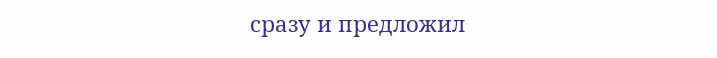сразу и предложил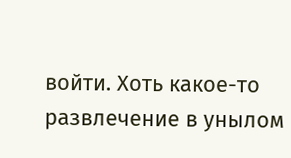войти. Хоть какое-то развлечение в унылом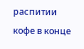распитии кофе в конце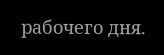рабочего дня.